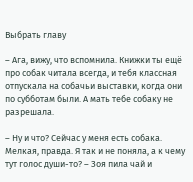Выбрать главу

– Ага, вижу, что вспомнила. Книжки ты ещё про собак читала всегда, и тебя классная отпускала на собачьи выставки, когда они по субботам были. А мать тебе собаку не разрешала.

– Ну и что? Сейчас у меня есть собака. Мелкая, правда. Я так и не поняла, а к чему тут голос души-то? – Зоя пила чай и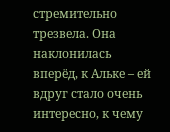стремительно трезвела. Она наклонилась вперёд, к Альке – ей вдруг стало очень интересно, к чему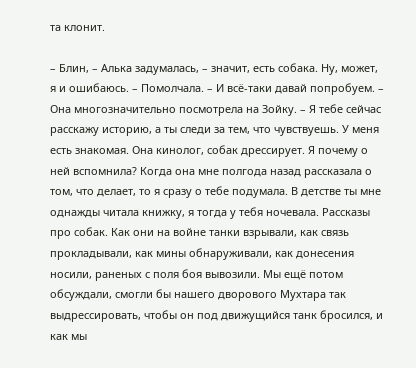та клонит.

– Блин, – Алька задумалась, – значит, есть собака. Ну, может, я и ошибаюсь. – Помолчала. – И всё-таки давай попробуем. – Она многозначительно посмотрела на Зойку. – Я тебе сейчас расскажу историю, а ты следи за тем, что чувствуешь. У меня есть знакомая. Она кинолог, собак дрессирует. Я почему о ней вспомнила? Когда она мне полгода назад рассказала о том, что делает, то я сразу о тебе подумала. В детстве ты мне однажды читала книжку, я тогда у тебя ночевала. Рассказы про собак. Как они на войне танки взрывали, как связь прокладывали, как мины обнаруживали, как донесения носили, раненых с поля боя вывозили. Мы ещё потом обсуждали, смогли бы нашего дворового Мухтара так выдрессировать, чтобы он под движущийся танк бросился, и как мы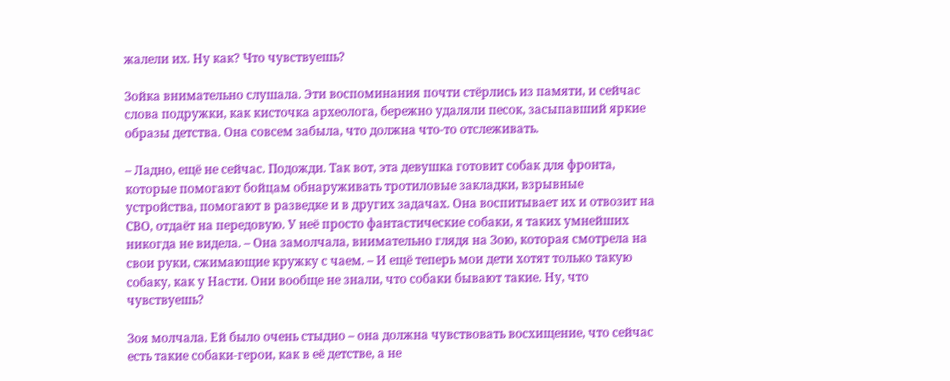жалели их. Ну как? Что чувствуешь?

Зойка внимательно слушала. Эти воспоминания почти стёрлись из памяти, и сейчас слова подружки, как кисточка археолога, бережно удаляли песок, засыпавший яркие образы детства. Она совсем забыла, что должна что-то отслеживать.

– Ладно, ещё не сейчас. Подожди. Так вот, эта девушка готовит собак для фронта, которые помогают бойцам обнаруживать тротиловые закладки, взрывные устройства, помогают в разведке и в других задачах. Она воспитывает их и отвозит на СВО, отдаёт на передовую. У неё просто фантастические собаки, я таких умнейших никогда не видела. – Она замолчала, внимательно глядя на Зою, которая смотрела на свои руки, сжимающие кружку с чаем. – И ещё теперь мои дети хотят только такую собаку, как у Насти. Они вообще не знали, что собаки бывают такие. Ну, что чувствуешь?

Зоя молчала. Ей было очень стыдно – она должна чувствовать восхищение, что сейчас есть такие собаки-герои, как в её детстве, а не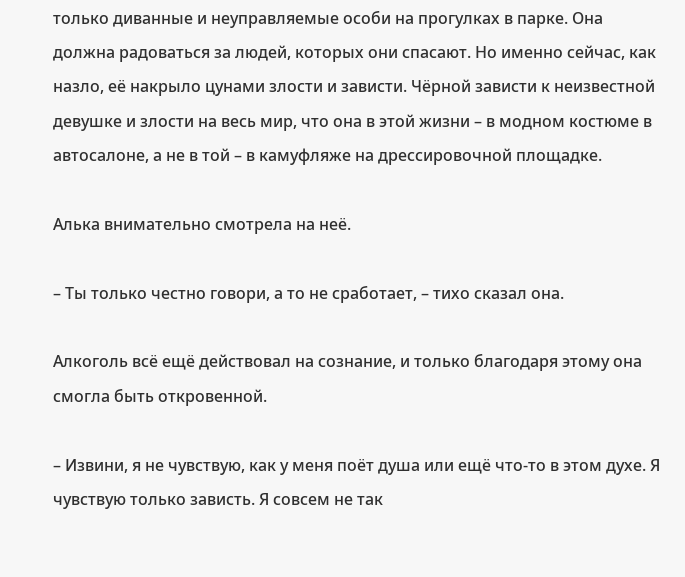только диванные и неуправляемые особи на прогулках в парке. Она должна радоваться за людей, которых они спасают. Но именно сейчас, как назло, её накрыло цунами злости и зависти. Чёрной зависти к неизвестной девушке и злости на весь мир, что она в этой жизни – в модном костюме в автосалоне, а не в той – в камуфляже на дрессировочной площадке.

Алька внимательно смотрела на неё.

– Ты только честно говори, а то не сработает, – тихо сказал она.

Алкоголь всё ещё действовал на сознание, и только благодаря этому она смогла быть откровенной.

– Извини, я не чувствую, как у меня поёт душа или ещё что-то в этом духе. Я чувствую только зависть. Я совсем не так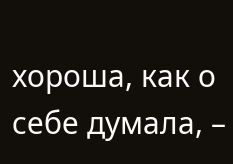хороша, как о себе думала, –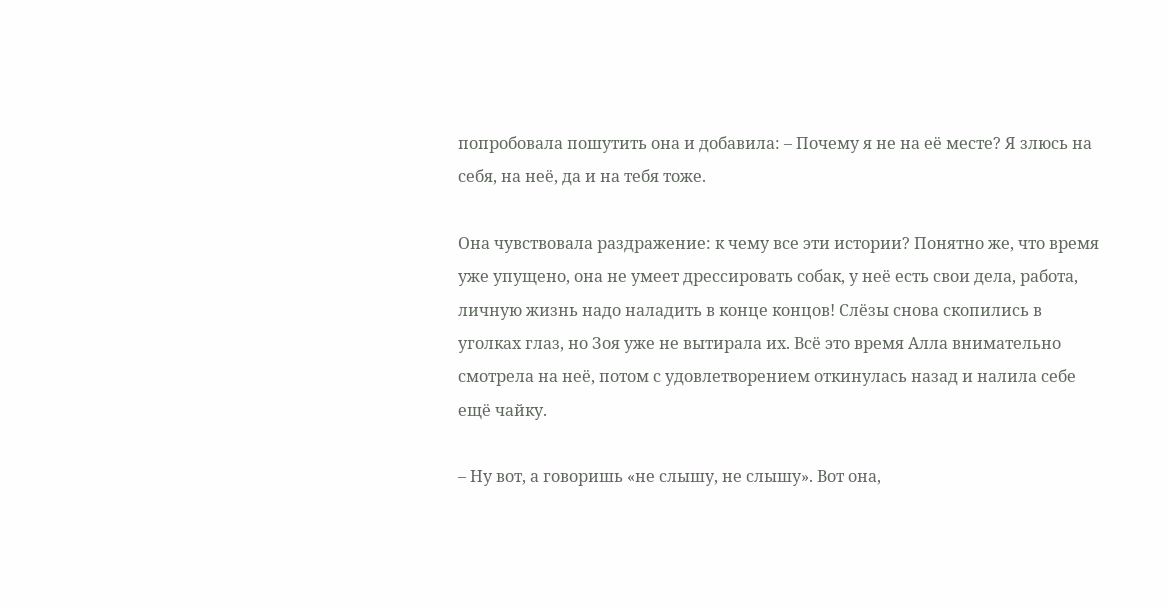попробовала пошутить она и добавила: – Почему я не на её месте? Я злюсь на себя, на неё, да и на тебя тоже.

Она чувствовала раздражение: к чему все эти истории? Понятно же, что время уже упущено, она не умеет дрессировать собак, у неё есть свои дела, работа, личную жизнь надо наладить в конце концов! Слёзы снова скопились в уголках глаз, но Зоя уже не вытирала их. Всё это время Алла внимательно смотрела на неё, потом с удовлетворением откинулась назад и налила себе ещё чайку.

– Ну вот, а говоришь «не слышу, не слышу». Вот она,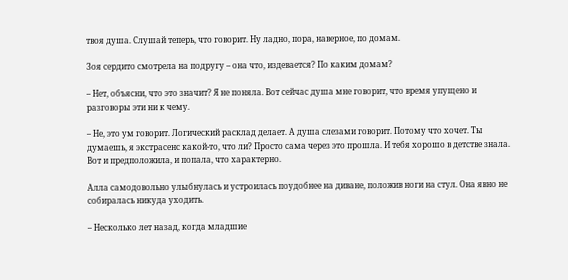твоя душа. Слушай теперь, что говорит. Ну ладно, пора, наверное, по домам.

Зоя сердито смотрела на подругу – она что, издевается? По каким домам?

– Нет, объясни, что это значит? Я не поняла. Вот сейчас душа мне говорит, что время упущено и разговоры эти ни к чему.

– Не, это ум говорит. Логический расклад делает. А душа слезами говорит. Потому что хочет. Ты думаешь, я экстрасенс какой-то, что ли? Просто сама через это прошла. И тебя хорошо в детстве знала. Вот и предположила, и попала, что характерно.

Алла самодовольно улыбнулась и устроилась поудобнее на диване, положив ноги на стул. Она явно не собиралась никуда уходить.

– Несколько лет назад, когда младшие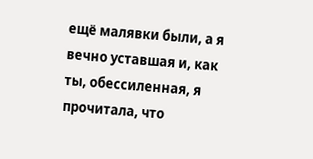ещё малявки были, а я вечно уставшая и, как ты, обессиленная, я прочитала, что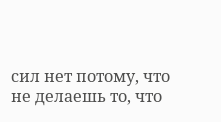сил нет потому, что не делаешь то, что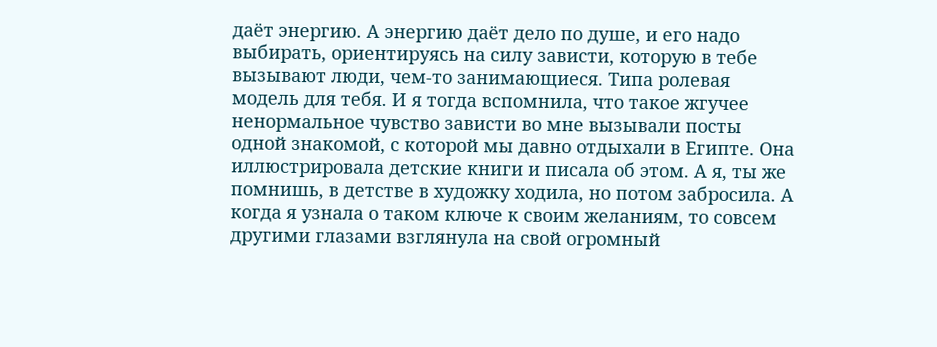даёт энергию. А энергию даёт дело по душе, и его надо выбирать, ориентируясь на силу зависти, которую в тебе вызывают люди, чем-то занимающиеся. Типа ролевая модель для тебя. И я тогда вспомнила, что такое жгучее ненормальное чувство зависти во мне вызывали посты одной знакомой, с которой мы давно отдыхали в Египте. Она иллюстрировала детские книги и писала об этом. А я, ты же помнишь, в детстве в художку ходила, но потом забросила. А когда я узнала о таком ключе к своим желаниям, то совсем другими глазами взглянула на свой огромный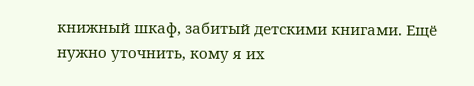книжный шкаф, забитый детскими книгами. Ещё нужно уточнить, кому я их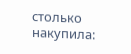столько накупила: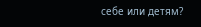себе или детям?